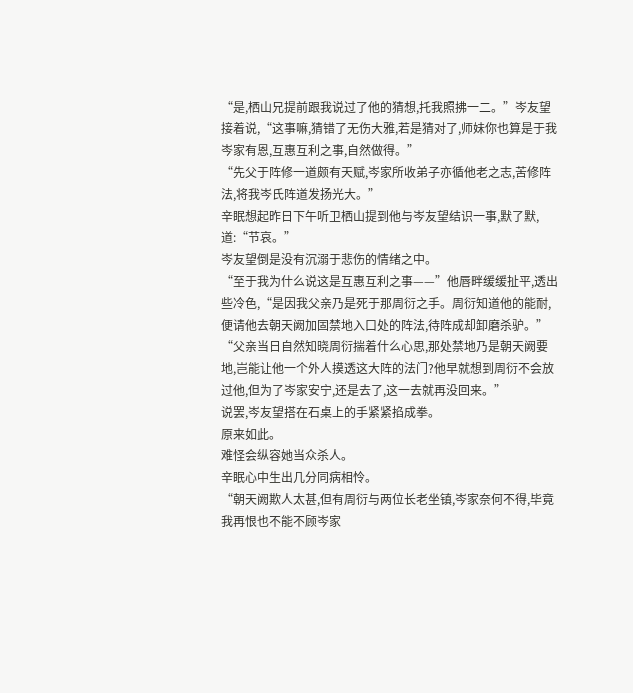“是,栖山兄提前跟我说过了他的猜想,托我照拂一二。”岑友望接着说,“这事嘛,猜错了无伤大雅,若是猜对了,师妹你也算是于我岑家有恩,互惠互利之事,自然做得。”
“先父于阵修一道颇有天赋,岑家所收弟子亦循他老之志,苦修阵法,将我岑氏阵道发扬光大。”
辛眠想起昨日下午听卫栖山提到他与岑友望结识一事,默了默,道:“节哀。”
岑友望倒是没有沉溺于悲伤的情绪之中。
“至于我为什么说这是互惠互利之事——”他唇畔缓缓扯平,透出些冷色,“是因我父亲乃是死于那周衍之手。周衍知道他的能耐,便请他去朝天阙加固禁地入口处的阵法,待阵成却卸磨杀驴。”
“父亲当日自然知晓周衍揣着什么心思,那处禁地乃是朝天阙要地,岂能让他一个外人摸透这大阵的法门?他早就想到周衍不会放过他,但为了岑家安宁,还是去了,这一去就再没回来。”
说罢,岑友望搭在石桌上的手紧紧掐成拳。
原来如此。
难怪会纵容她当众杀人。
辛眠心中生出几分同病相怜。
“朝天阙欺人太甚,但有周衍与两位长老坐镇,岑家奈何不得,毕竟我再恨也不能不顾岑家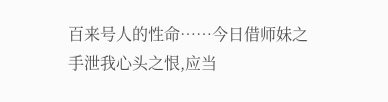百来号人的性命……今日借师妹之手泄我心头之恨,应当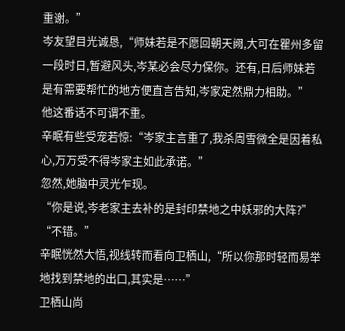重谢。”
岑友望目光诚恳,“师妹若是不愿回朝天阙,大可在瞿州多留一段时日,暂避风头,岑某必会尽力保你。还有,日后师妹若是有需要帮忙的地方便直言告知,岑家定然鼎力相助。”
他这番话不可谓不重。
辛眠有些受宠若惊:“岑家主言重了,我杀周雪微全是因着私心,万万受不得岑家主如此承诺。”
忽然,她脑中灵光乍现。
“你是说,岑老家主去补的是封印禁地之中妖邪的大阵?”
“不错。”
辛眠恍然大悟,视线转而看向卫栖山,“所以你那时轻而易举地找到禁地的出口,其实是……”
卫栖山尚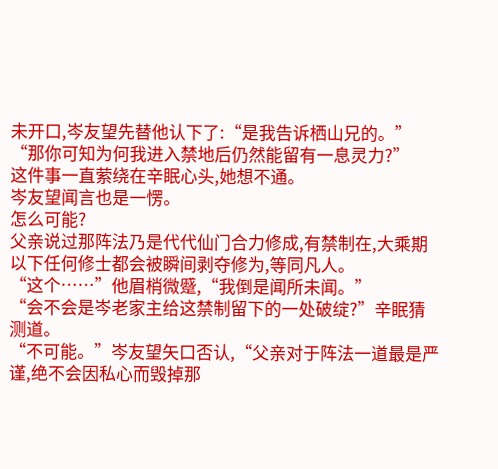未开口,岑友望先替他认下了:“是我告诉栖山兄的。”
“那你可知为何我进入禁地后仍然能留有一息灵力?”
这件事一直萦绕在辛眠心头,她想不通。
岑友望闻言也是一愣。
怎么可能?
父亲说过那阵法乃是代代仙门合力修成,有禁制在,大乘期以下任何修士都会被瞬间剥夺修为,等同凡人。
“这个……”他眉梢微蹙,“我倒是闻所未闻。”
“会不会是岑老家主给这禁制留下的一处破绽?”辛眠猜测道。
“不可能。”岑友望矢口否认,“父亲对于阵法一道最是严谨,绝不会因私心而毁掉那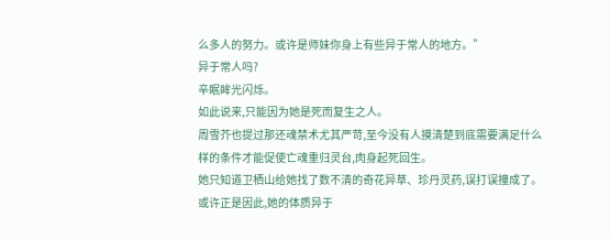么多人的努力。或许是师妹你身上有些异于常人的地方。”
异于常人吗?
辛眠眸光闪烁。
如此说来,只能因为她是死而复生之人。
周雪芥也提过那还魂禁术尤其严苛,至今没有人摸清楚到底需要满足什么样的条件才能促使亡魂重归灵台,肉身起死回生。
她只知道卫栖山给她找了数不清的奇花异草、珍丹灵药,误打误撞成了。
或许正是因此,她的体质异于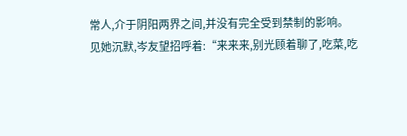常人,介于阴阳两界之间,并没有完全受到禁制的影响。
见她沉默,岑友望招呼着:“来来来,别光顾着聊了,吃菜,吃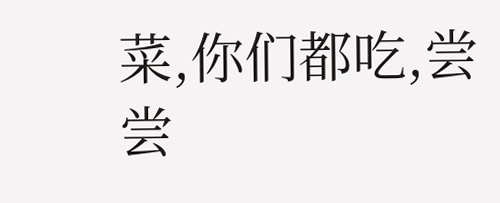菜,你们都吃,尝尝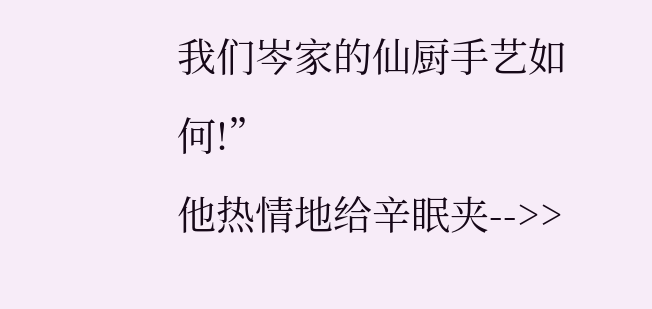我们岑家的仙厨手艺如何!”
他热情地给辛眠夹-->>